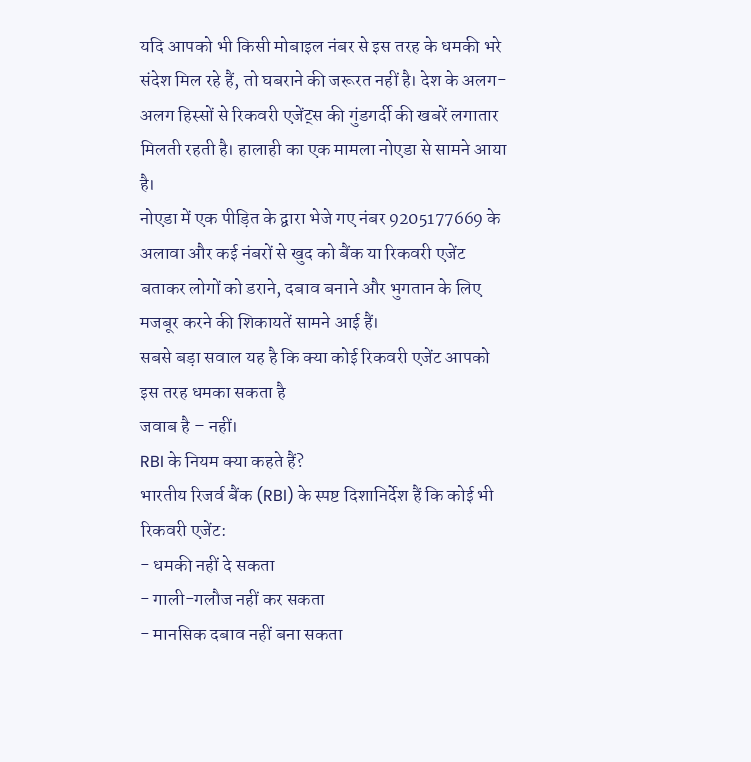यदि आपको भी किसी मोबाइल नंबर से इस तरह के धमकी भरे संदेश मिल रहे हैं, तो घबराने की जरूरत नहीं है। देश के अलग-अलग हिस्सों से रिकवरी एजेंट्स की गुंडगर्दी की खबरें लगातार मिलती रहती है। हालाही का एक मामला नोएडा से सामने आया है।
नोएडा में एक पीड़ित के द्वारा भेजे गए नंबर 9205177669 के अलावा और कई नंबरों से खुद को बैंक या रिकवरी एजेंट बताकर लोगों को डराने, दबाव बनाने और भुगतान के लिए मजबूर करने की शिकायतें सामने आई हैं।
सबसे बड़ा सवाल यह है कि क्या कोई रिकवरी एजेंट आपको इस तरह धमका सकता है
जवाब है – नहीं।
RBI के नियम क्या कहते हैं?
भारतीय रिजर्व बैंक (RBI) के स्पष्ट दिशानिर्देश हैं कि कोई भी रिकवरी एजेंट:
- धमकी नहीं दे सकता
- गाली-गलौज नहीं कर सकता
- मानसिक दबाव नहीं बना सकता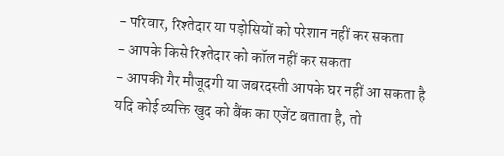- परिवार, रिश्तेदार या पड़ोसियों को परेशान नहीं कर सकता
- आपके किसे रिश्तेदार को कॉल नहीं कर सकता
- आपकी गैर मौजूदगी या जबरदस्ती आपके घर नहीं आ सकता है
यदि कोई व्यक्ति खुद को बैंक का एजेंट बताता है, तो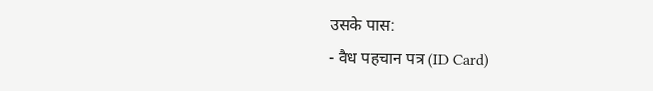उसके पास:
- वैध पहचान पत्र (ID Card)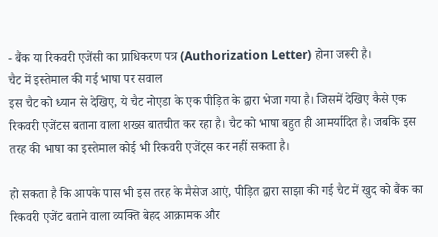- बैंक या रिकवरी एजेंसी का प्राधिकरण पत्र (Authorization Letter) होना जरूरी है।
चैट में इस्तेमाल की गई भाषा पर सवाल
इस चैट को ध्यान से देखिए, ये चैट नोएडा के एक पीड़ित के द्वारा भेजा गया है। जिसमें देखिए कैसे एक रिकवरी एजेंटस बताना वाला शख्स बातचीत कर रहा है। चैट को भाषा बहुत ही आमर्यादित है। जबकि इस तरह की भाषा का इस्तेमाल कोई भी रिकवरी एजेंट्स कर नहीं सकता है।

हो सकता है कि आपके पास भी इस तरह के मैसेज आएं, पीड़ित द्वारा साझा की गई चैट में खुद को बैंक का रिकवरी एजेंट बताने वाला व्यक्ति बेहद आक्रामक और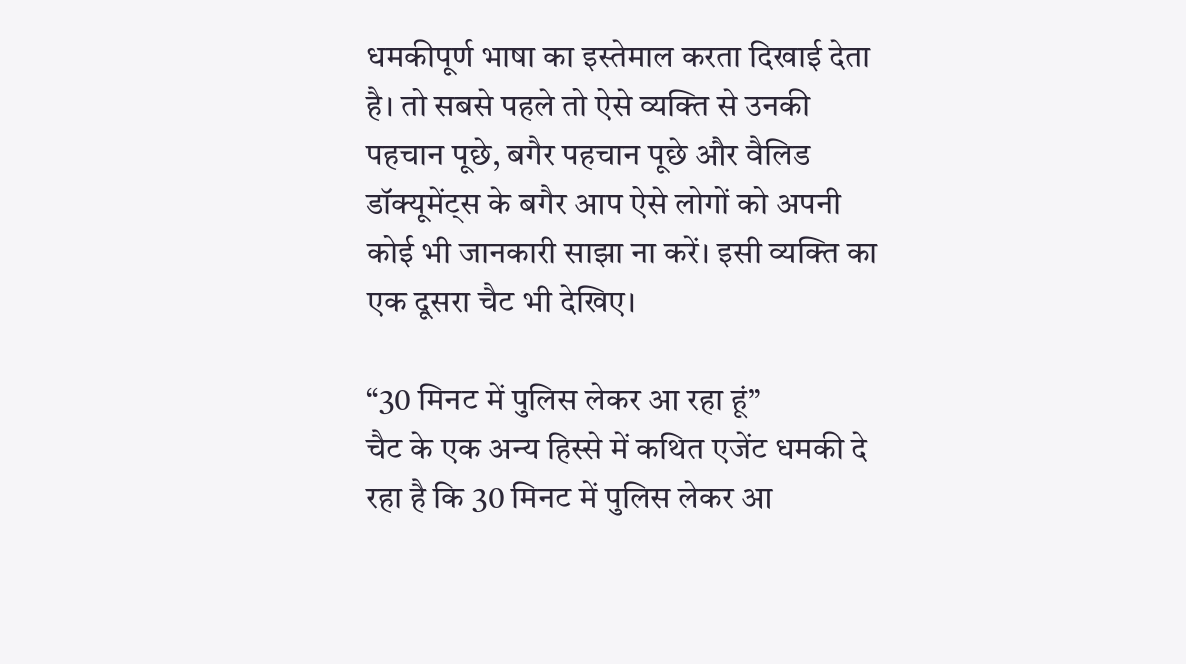धमकीपूर्ण भाषा का इस्तेमाल करता दिखाई देता है। तो सबसे पहले तो ऐसे व्यक्ति से उनकी पहचान पूछे, बगैर पहचान पूछे और वैलिड डॉक्यूमेंट्स के बगैर आप ऐसे लोगों को अपनी कोई भी जानकारी साझा ना करें। इसी व्यक्ति का एक दूसरा चैट भी देखिए।

“30 मिनट में पुलिस लेकर आ रहा हूं”
चैट के एक अन्य हिस्से में कथित एजेंट धमकी दे रहा है कि 30 मिनट में पुलिस लेकर आ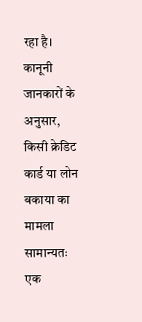रहा है। कानूनी जानकारों के अनुसार, किसी क्रेडिट कार्ड या लोन बकाया का मामला सामान्यतः एक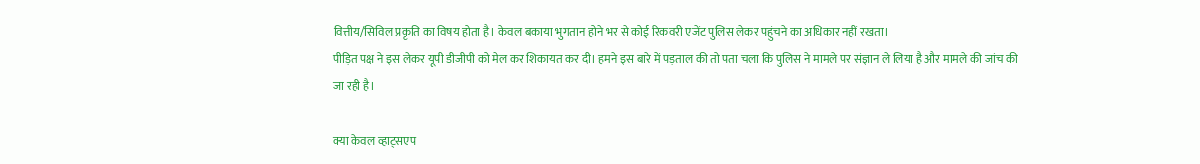वित्तीय/सिविल प्रकृति का विषय होता है। केवल बकाया भुगतान होने भर से कोई रिकवरी एजेंट पुलिस लेकर पहुंचने का अधिकार नहीं रखता।
पीड़ित पक्ष ने इस लेकर यूपी डीजीपी को मेल कर शिकायत कर दी। हमने इस बारे में पड़ताल की तो पता चला कि पुलिस ने मामले पर संज्ञान ले लिया है और मामले की जांच की जा रही है।

क्या केवल व्हाट्सएप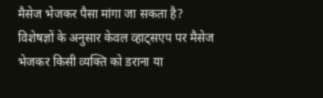मैसेज भेजकर पैसा मांगा जा सकता है?
विशेषज्ञों के अनुसार केवल व्हाट्सएप पर मैसेज भेजकर किसी व्यक्ति को डराना या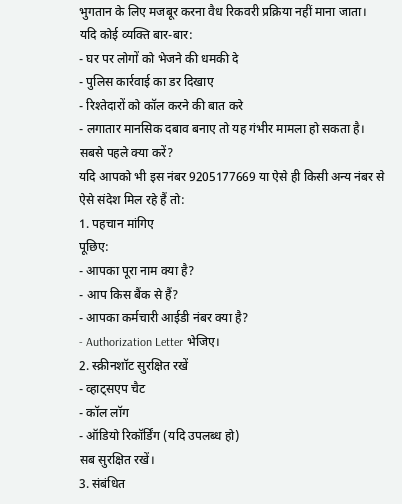भुगतान के लिए मजबूर करना वैध रिकवरी प्रक्रिया नहीं माना जाता।
यदि कोई व्यक्ति बार-बार:
- घर पर लोगों को भेजने की धमकी दे
- पुलिस कार्रवाई का डर दिखाए
- रिश्तेदारों को कॉल करने की बात करे
- लगातार मानसिक दबाव बनाए तो यह गंभीर मामला हो सकता है।
सबसे पहले क्या करें?
यदि आपको भी इस नंबर 9205177669 या ऐसे ही किसी अन्य नंबर से ऐसे संदेश मिल रहे हैं तो:
1. पहचान मांगिए
पूछिए:
- आपका पूरा नाम क्या है?
- आप किस बैंक से हैं?
- आपका कर्मचारी आईडी नंबर क्या है?
- Authorization Letter भेजिए।
2. स्क्रीनशॉट सुरक्षित रखें
- व्हाट्सएप चैट
- कॉल लॉग
- ऑडियो रिकॉर्डिंग (यदि उपलब्ध हो)
सब सुरक्षित रखें।
3. संबंधित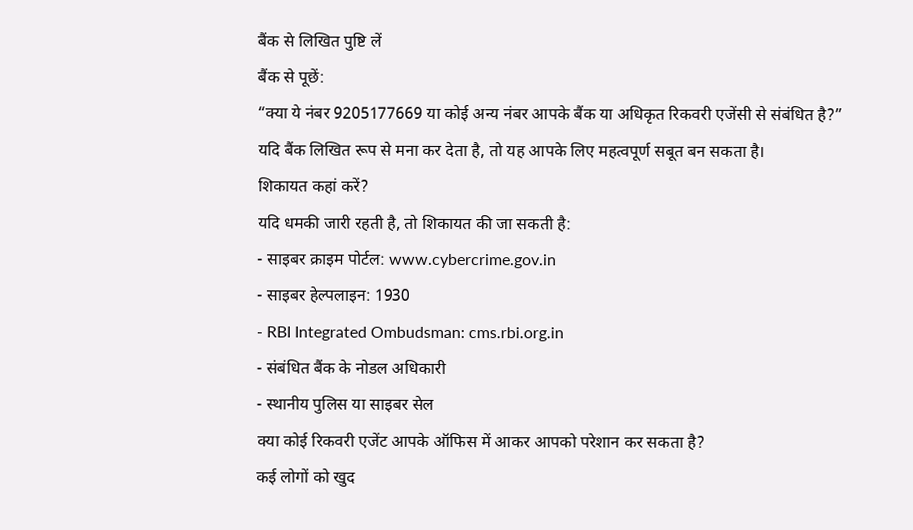बैंक से लिखित पुष्टि लें
बैंक से पूछें:
“क्या ये नंबर 9205177669 या कोई अन्य नंबर आपके बैंक या अधिकृत रिकवरी एजेंसी से संबंधित है?”
यदि बैंक लिखित रूप से मना कर देता है, तो यह आपके लिए महत्वपूर्ण सबूत बन सकता है।
शिकायत कहां करें?
यदि धमकी जारी रहती है, तो शिकायत की जा सकती है:
- साइबर क्राइम पोर्टल: www.cybercrime.gov.in
- साइबर हेल्पलाइन: 1930
- RBI Integrated Ombudsman: cms.rbi.org.in
- संबंधित बैंक के नोडल अधिकारी
- स्थानीय पुलिस या साइबर सेल
क्या कोई रिकवरी एजेंट आपके ऑफिस में आकर आपको परेशान कर सकता है?
कई लोगों को खुद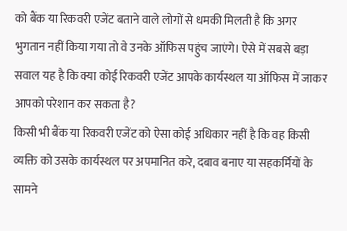को बैंक या रिकवरी एजेंट बताने वाले लोगों से धमकी मिलती है कि अगर भुगतान नहीं किया गया तो वे उनके ऑफिस पहुंच जाएंगे। ऐसे में सबसे बड़ा सवाल यह है कि क्या कोई रिकवरी एजेंट आपके कार्यस्थल या ऑफिस में जाकर आपको परेशान कर सकता है?
किसी भी बैंक या रिकवरी एजेंट को ऐसा कोई अधिकार नहीं है कि वह किसी व्यक्ति को उसके कार्यस्थल पर अपमानित करे, दबाव बनाए या सहकर्मियों के सामने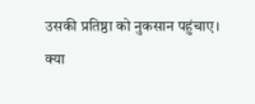उसकी प्रतिष्ठा को नुकसान पहुंचाए।
क्या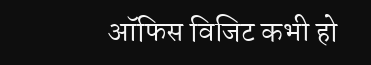ऑफिस विजिट कभी हो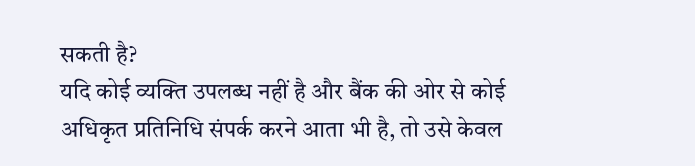सकती है?
यदि कोई व्यक्ति उपलब्ध नहीं है और बैंक की ओर से कोई अधिकृत प्रतिनिधि संपर्क करने आता भी है, तो उसे केवल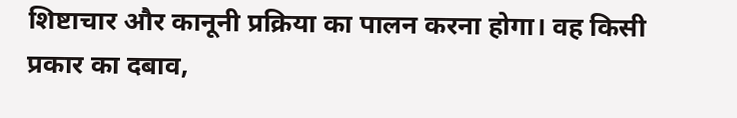शिष्टाचार और कानूनी प्रक्रिया का पालन करना होगा। वह किसी प्रकार का दबाव,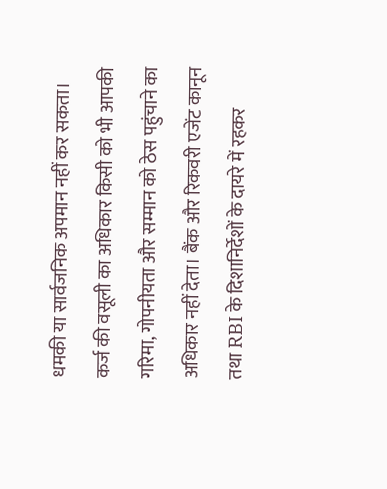धमकी या सार्वजनिक अपमान नहीं कर सकता।
कर्ज की वसूली का अधिकार किसी को भी आपकी गरिमा, गोपनीयता और सम्मान को ठेस पहुंचाने का अधिकार नहीं देता। बैंक और रिकवरी एजेंट कानून तथा RBI के दिशानिर्देशों के दायरे में रहकर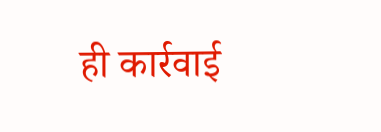ही कार्रवाई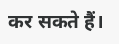कर सकते हैं।